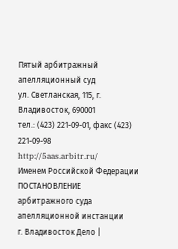Пятый арбитражный апелляционный суд
ул. Светланская, 115, г. Владивосток, 690001
тел.: (423) 221-09-01, факс (423) 221-09-98
http://5aas.arbitr.ru/
Именем Российской Федерации
ПОСТАНОВЛЕНИЕ
арбитражного суда апелляционной инстанции
г. Владивосток Дело |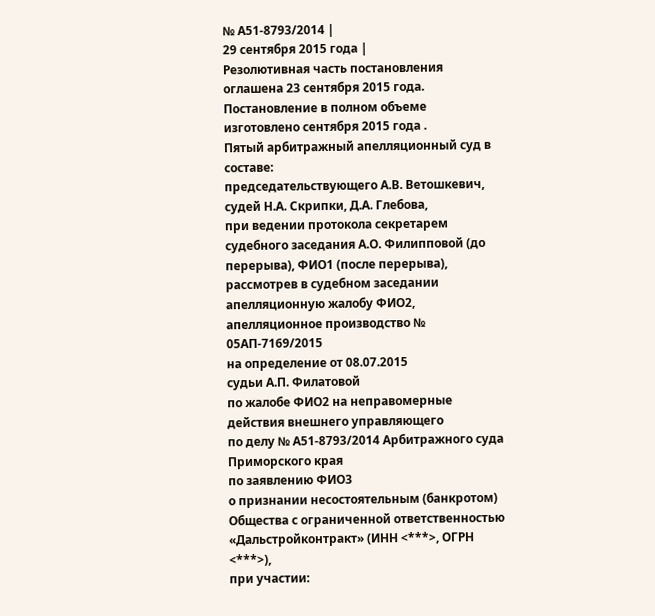№ А51-8793/2014 |
29 сентября 2015 года |
Резолютивная часть постановления оглашена 23 сентября 2015 года.
Постановление в полном объеме изготовлено сентября 2015 года .
Пятый арбитражный апелляционный суд в составе:
председательствующего А.В. Ветошкевич,
судей Н.А. Скрипки, Д.А. Глебова,
при ведении протокола секретарем судебного заседания А.О. Филипповой (до перерыва), ФИО1 (после перерыва),
рассмотрев в судебном заседании апелляционную жалобу ФИО2,
апелляционное производство № 05АП-7169/2015
на определение от 08.07.2015
судьи А.П. Филатовой
по жалобе ФИО2 на неправомерные действия внешнего управляющего
по делу № А51-8793/2014 Арбитражного суда Приморского края
по заявлению ФИО3
о признании несостоятельным (банкротом) Общества с ограниченной ответственностью «Дальстройконтракт» (ИНН <***>, ОГРН <***>),
при участии: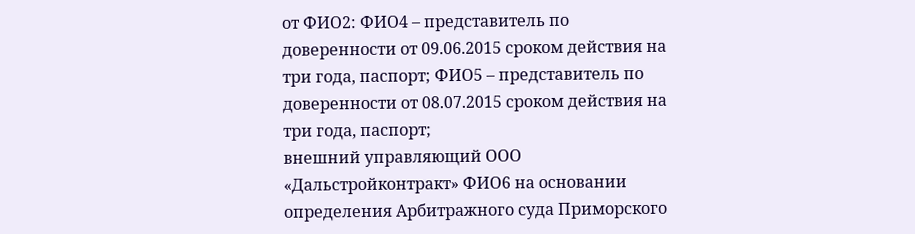от ФИО2: ФИО4 – представитель по доверенности от 09.06.2015 сроком действия на три года, паспорт; ФИО5 – представитель по доверенности от 08.07.2015 сроком действия на три года, паспорт;
внешний управляющий ООО «Дальстройконтракт» ФИО6 на основании определения Арбитражного суда Приморского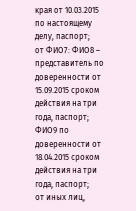края от 10.03.2015 по настоящему делу, паспорт;
от ФИО7: ФИО8 – представитель по доверенности от 15.09.2015 сроком действия на три года, паспорт; ФИО9 по доверенности от 18.04.2015 сроком действия на три года, паспорт;
от иных лиц,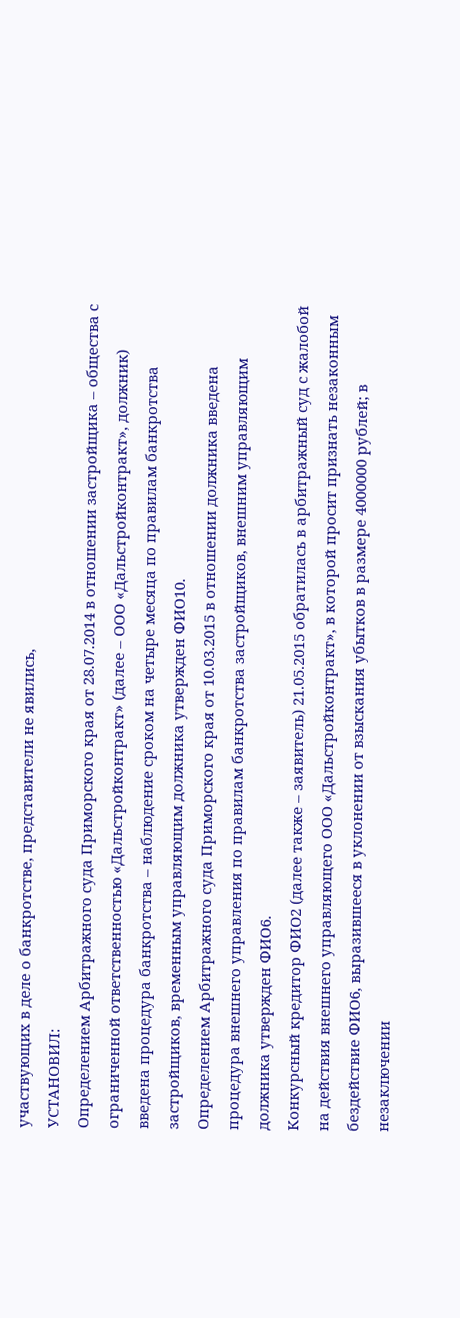участвующих в деле о банкротстве, представители не явились,
УСТАНОВИЛ:
Определением Арбитражного суда Приморского края от 28.07.2014 в отношении застройщика – общества с ограниченной ответственностью «Дальстройконтракт» (далее – ООО «Дальстройконтракт», должник) введена процедура банкротства – наблюдение сроком на четыре месяца по правилам банкротства застройщиков, временным управляющим должника утвержден ФИО10.
Определением Арбитражного суда Приморского края от 10.03.2015 в отношении должника введена процедура внешнего управления по правилам банкротства застройщиков, внешним управляющим должника утвержден ФИО6.
Конкурсный кредитор ФИО2 (далее также – заявитель) 21.05.2015 обратилась в арбитражный суд с жалобой на действия внешнего управляющего ООО «Дальстройконтракт», в которой просит признать незаконным бездействие ФИО6, выразившееся в уклонении от взыскания убытков в размере 4000000 рублей; в незаключении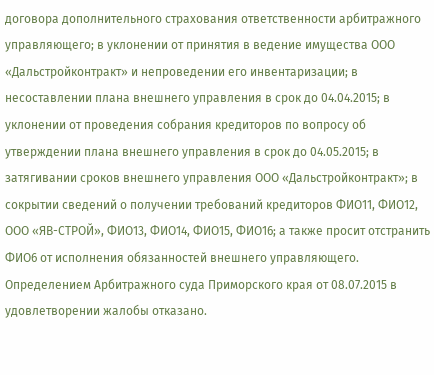договора дополнительного страхования ответственности арбитражного управляющего; в уклонении от принятия в ведение имущества ООО «Дальстройконтракт» и непроведении его инвентаризации; в несоставлении плана внешнего управления в срок до 04.04.2015; в уклонении от проведения собрания кредиторов по вопросу об утверждении плана внешнего управления в срок до 04.05.2015; в затягивании сроков внешнего управления ООО «Дальстройконтракт»; в сокрытии сведений о получении требований кредиторов ФИО11, ФИО12, ООО «ЯВ-СТРОЙ», ФИО13, ФИО14, ФИО15, ФИО16; а также просит отстранить ФИО6 от исполнения обязанностей внешнего управляющего.
Определением Арбитражного суда Приморского края от 08.07.2015 в удовлетворении жалобы отказано.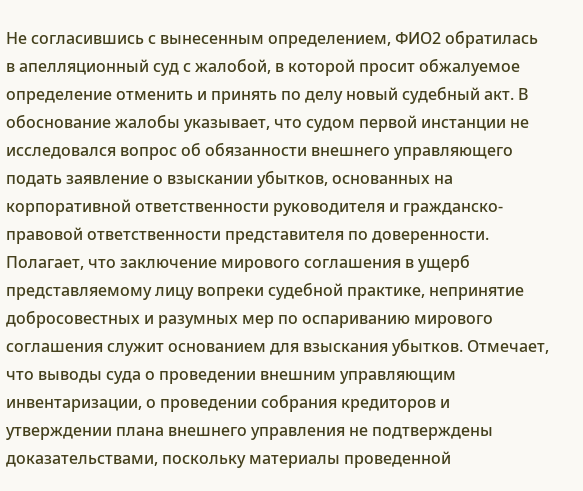Не согласившись с вынесенным определением, ФИО2 обратилась в апелляционный суд с жалобой, в которой просит обжалуемое определение отменить и принять по делу новый судебный акт. В обоснование жалобы указывает, что судом первой инстанции не исследовался вопрос об обязанности внешнего управляющего подать заявление о взыскании убытков, основанных на корпоративной ответственности руководителя и гражданско-правовой ответственности представителя по доверенности. Полагает, что заключение мирового соглашения в ущерб представляемому лицу вопреки судебной практике, непринятие добросовестных и разумных мер по оспариванию мирового соглашения служит основанием для взыскания убытков. Отмечает, что выводы суда о проведении внешним управляющим инвентаризации, о проведении собрания кредиторов и утверждении плана внешнего управления не подтверждены доказательствами, поскольку материалы проведенной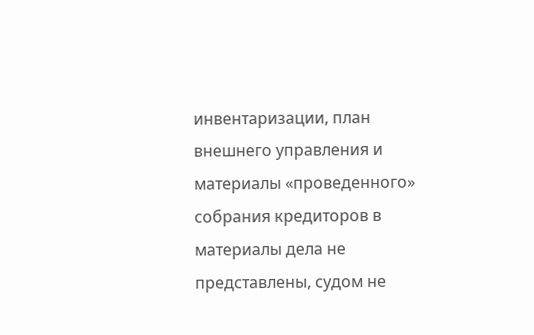инвентаризации, план внешнего управления и материалы «проведенного» собрания кредиторов в материалы дела не представлены, судом не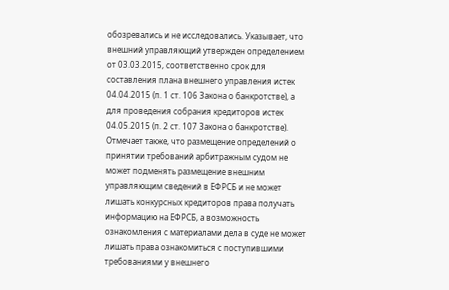обозревались и не исследовались. Указывает, что внешний управляющий утвержден определением от 03.03.2015, соответственно срок для составления плана внешнего управления истек 04.04.2015 (п. 1 ст. 106 Закона о банкротстве), а для проведения собрания кредиторов истек 04.05.2015 (п. 2 ст. 107 Закона о банкротстве). Отмечает также, что размещение определений о принятии требований арбитражным судом не может подменять размещение внешним управляющим сведений в ЕФРСБ и не может лишать конкурсных кредиторов права получать информацию на ЕФРСБ, а возможность ознакомления с материалами дела в суде не может лишать права ознакомиться с поступившими требованиями у внешнего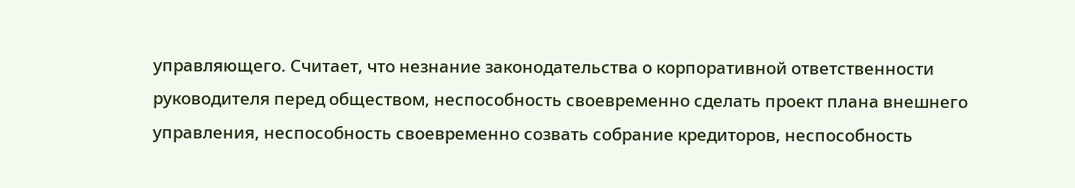управляющего. Считает, что незнание законодательства о корпоративной ответственности руководителя перед обществом, неспособность своевременно сделать проект плана внешнего управления, неспособность своевременно созвать собрание кредиторов, неспособность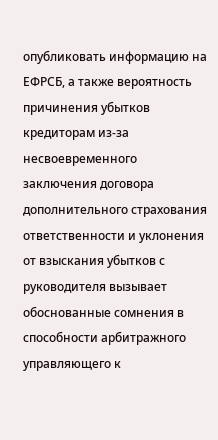опубликовать информацию на ЕФРСБ, а также вероятность причинения убытков кредиторам из-за несвоевременного заключения договора дополнительного страхования ответственности и уклонения от взыскания убытков с руководителя вызывает обоснованные сомнения в способности арбитражного управляющего к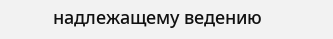надлежащему ведению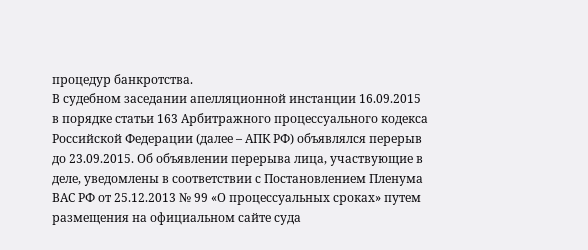процедур банкротства.
В судебном заседании апелляционной инстанции 16.09.2015 в порядке статьи 163 Арбитражного процессуального кодекса Российской Федерации (далее – АПК РФ) объявлялся перерыв до 23.09.2015. Об объявлении перерыва лица, участвующие в деле, уведомлены в соответствии с Постановлением Пленума ВАС РФ от 25.12.2013 № 99 «О процессуальных сроках» путем размещения на официальном сайте суда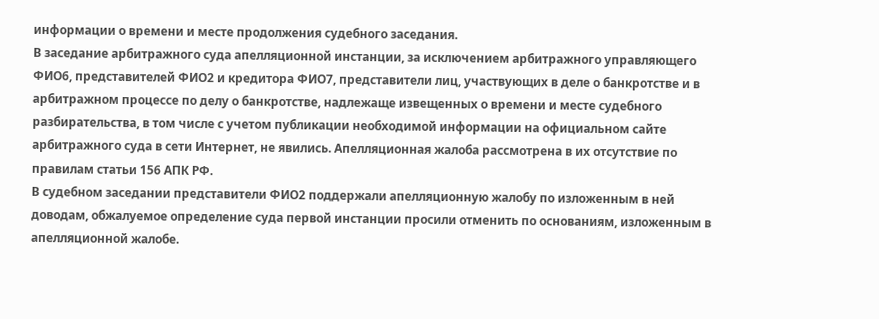информации о времени и месте продолжения судебного заседания.
В заседание арбитражного суда апелляционной инстанции, за исключением арбитражного управляющего ФИО6, представителей ФИО2 и кредитора ФИО7, представители лиц, участвующих в деле о банкротстве и в арбитражном процессе по делу о банкротстве, надлежаще извещенных о времени и месте судебного разбирательства, в том числе с учетом публикации необходимой информации на официальном сайте арбитражного суда в сети Интернет, не явились. Апелляционная жалоба рассмотрена в их отсутствие по правилам статьи 156 АПК РФ.
В судебном заседании представители ФИО2 поддержали апелляционную жалобу по изложенным в ней доводам, обжалуемое определение суда первой инстанции просили отменить по основаниям, изложенным в апелляционной жалобе.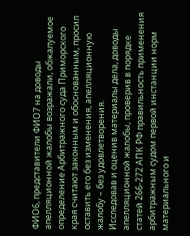ФИО6, представители ФИО7 на доводы апелляционной жалобы возражали, обжалуемое определение Арбитражного суда Приморского края считают законным и обоснованным, просил оставить его без изменения, апелляционную жалобу – без удовлетворения.
Исследовав и оценив материалы дела, доводы апелляционной жалобы, проверив в порядке статей 266-272 АПК РФ правильность применения арбитражным судом первой инстанции норм материального и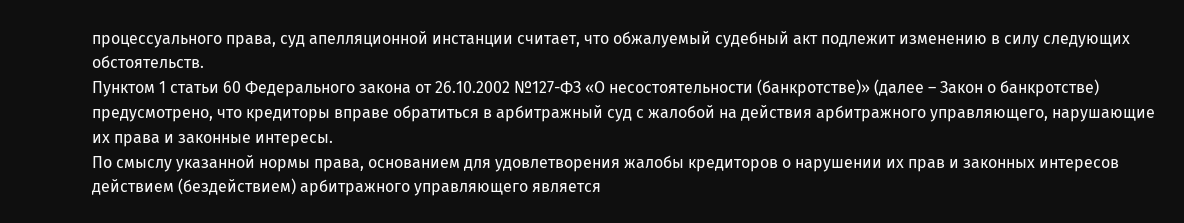процессуального права, суд апелляционной инстанции считает, что обжалуемый судебный акт подлежит изменению в силу следующих обстоятельств.
Пунктом 1 статьи 60 Федерального закона от 26.10.2002 №127-ФЗ «О несостоятельности (банкротстве)» (далее – Закон о банкротстве) предусмотрено, что кредиторы вправе обратиться в арбитражный суд с жалобой на действия арбитражного управляющего, нарушающие их права и законные интересы.
По смыслу указанной нормы права, основанием для удовлетворения жалобы кредиторов о нарушении их прав и законных интересов действием (бездействием) арбитражного управляющего является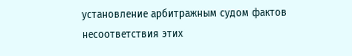установление арбитражным судом фактов несоответствия этих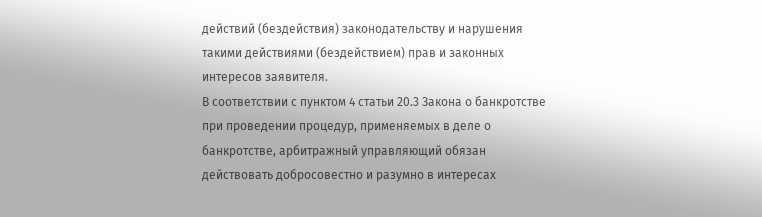действий (бездействия) законодательству и нарушения такими действиями (бездействием) прав и законных интересов заявителя.
В соответствии с пунктом 4 статьи 20.3 Закона о банкротстве при проведении процедур, применяемых в деле о банкротстве, арбитражный управляющий обязан действовать добросовестно и разумно в интересах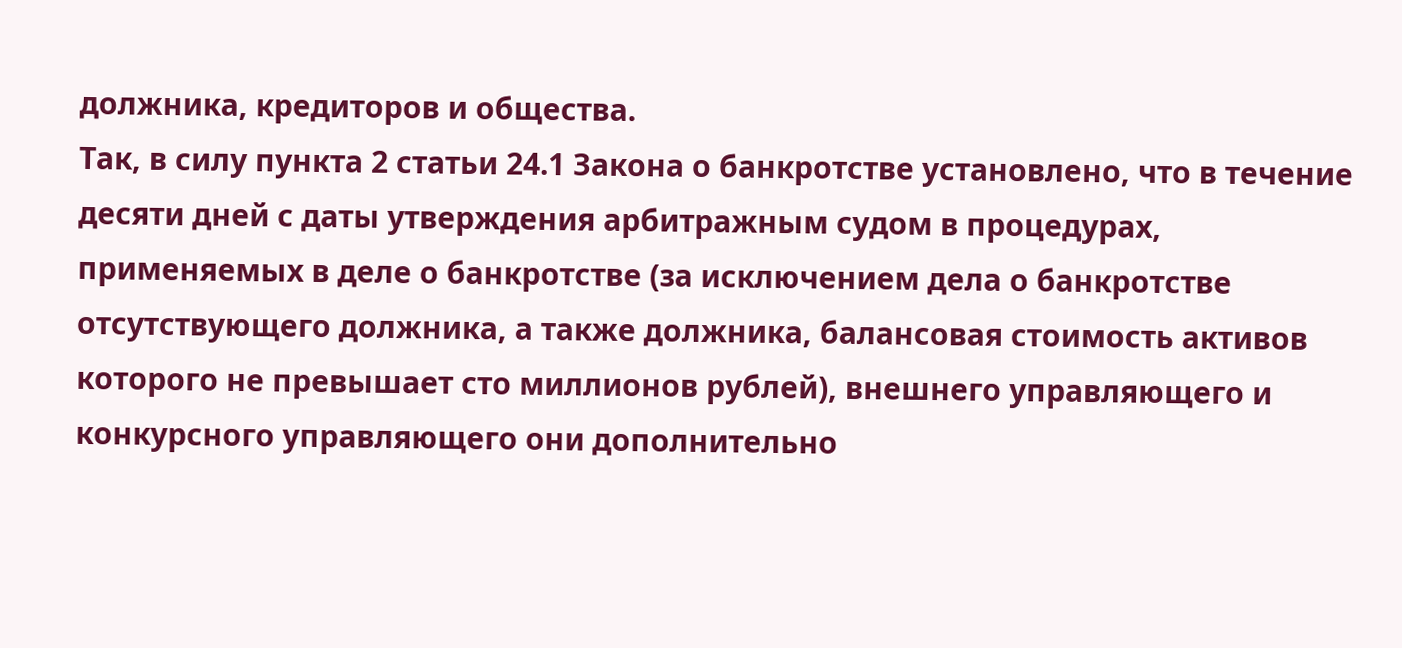должника, кредиторов и общества.
Так, в силу пункта 2 статьи 24.1 Закона о банкротстве установлено, что в течение десяти дней с даты утверждения арбитражным судом в процедурах, применяемых в деле о банкротстве (за исключением дела о банкротстве отсутствующего должника, а также должника, балансовая стоимость активов которого не превышает сто миллионов рублей), внешнего управляющего и конкурсного управляющего они дополнительно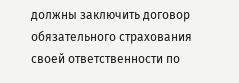должны заключить договор обязательного страхования своей ответственности по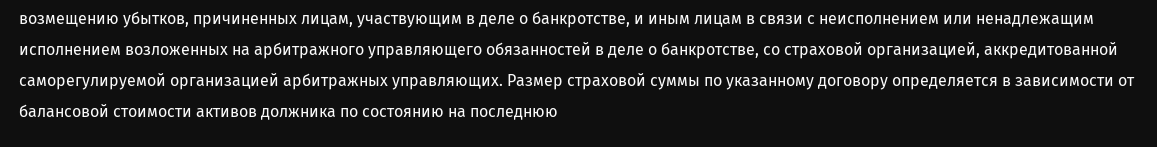возмещению убытков, причиненных лицам, участвующим в деле о банкротстве, и иным лицам в связи с неисполнением или ненадлежащим исполнением возложенных на арбитражного управляющего обязанностей в деле о банкротстве, со страховой организацией, аккредитованной саморегулируемой организацией арбитражных управляющих. Размер страховой суммы по указанному договору определяется в зависимости от балансовой стоимости активов должника по состоянию на последнюю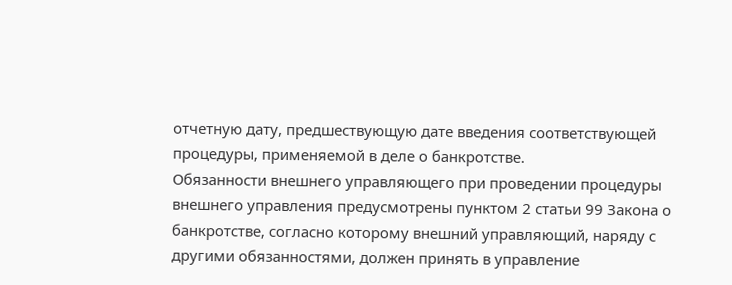отчетную дату, предшествующую дате введения соответствующей процедуры, применяемой в деле о банкротстве.
Обязанности внешнего управляющего при проведении процедуры внешнего управления предусмотрены пунктом 2 статьи 99 Закона о банкротстве, согласно которому внешний управляющий, наряду с другими обязанностями, должен принять в управление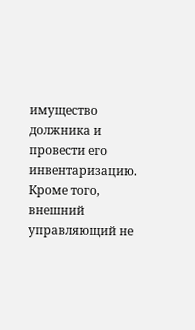имущество должника и провести его инвентаризацию.
Кроме того, внешний управляющий не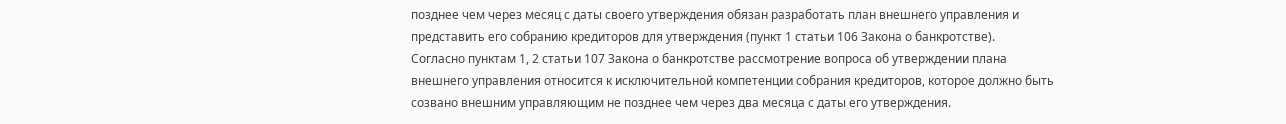позднее чем через месяц с даты своего утверждения обязан разработать план внешнего управления и представить его собранию кредиторов для утверждения (пункт 1 статьи 106 Закона о банкротстве).
Согласно пунктам 1, 2 статьи 107 Закона о банкротстве рассмотрение вопроса об утверждении плана внешнего управления относится к исключительной компетенции собрания кредиторов, которое должно быть созвано внешним управляющим не позднее чем через два месяца с даты его утверждения.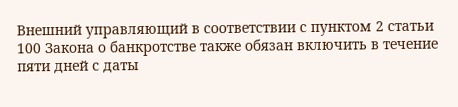Внешний управляющий в соответствии с пунктом 2 статьи 100 Закона о банкротстве также обязан включить в течение пяти дней с даты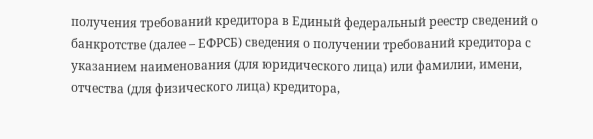получения требований кредитора в Единый федеральный реестр сведений о банкротстве (далее – ЕФРСБ) сведения о получении требований кредитора с указанием наименования (для юридического лица) или фамилии, имени, отчества (для физического лица) кредитора,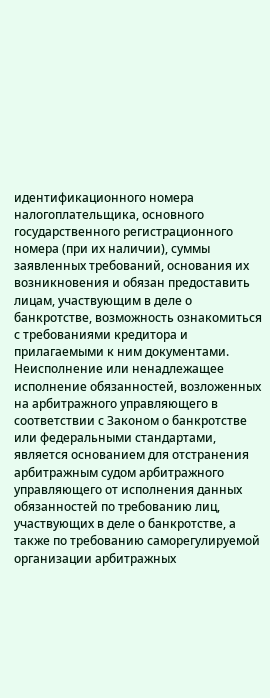идентификационного номера налогоплательщика, основного государственного регистрационного номера (при их наличии), суммы заявленных требований, основания их возникновения и обязан предоставить лицам, участвующим в деле о банкротстве, возможность ознакомиться с требованиями кредитора и прилагаемыми к ним документами.
Неисполнение или ненадлежащее исполнение обязанностей, возложенных на арбитражного управляющего в соответствии с Законом о банкротстве или федеральными стандартами, является основанием для отстранения арбитражным судом арбитражного управляющего от исполнения данных обязанностей по требованию лиц, участвующих в деле о банкротстве, а также по требованию саморегулируемой организации арбитражных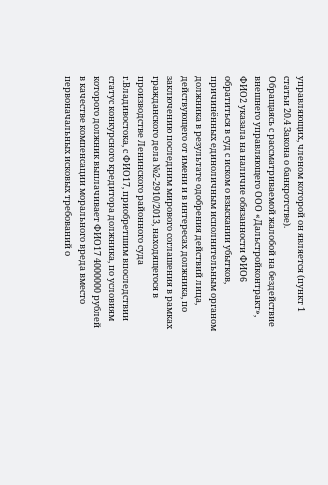управляющих, членом которой он является (пункт 1 статьи 20.4 Закона о банкротстве).
Обращаясь с рассматриваемой жалобой на бездействие внешнего управляющего ООО «Дальстройконтракт», ФИО2 указала на наличие обязанности ФИО6 обратиться в суд с иском о взыскании убытков, причинённых единоличным исполнительным органом должника в результате одобрения действий лица, действующего от имени и в интересах должника, по заключению последним мирового соглашения в рамках гражданского дела №2-2910/2013, находящегося в производстве Ленинского районного суда г.Владивостока, с ФИО17, приобретшим впоследствии статус конкурсного кредитора должника, по условиям которого должник выплачивает ФИО17 4000000 рублей в качестве компенсации морального вреда вместо первоначальных исковых требований о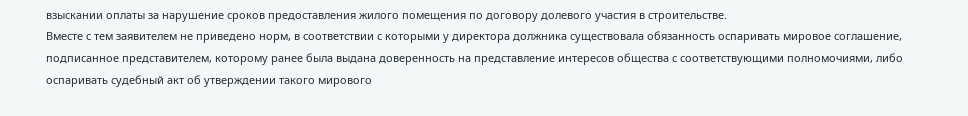взыскании оплаты за нарушение сроков предоставления жилого помещения по договору долевого участия в строительстве.
Вместе с тем заявителем не приведено норм, в соответствии с которыми у директора должника существовала обязанность оспаривать мировое соглашение, подписанное представителем, которому ранее была выдана доверенность на представление интересов общества с соответствующими полномочиями, либо оспаривать судебный акт об утверждении такого мирового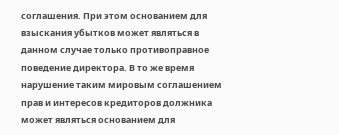соглашения. При этом основанием для взыскания убытков может являться в данном случае только противоправное поведение директора. В то же время нарушение таким мировым соглашением прав и интересов кредиторов должника может являться основанием для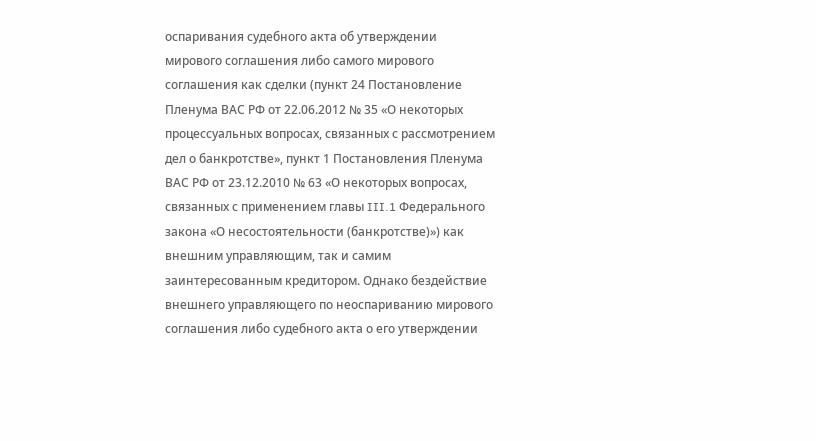оспаривания судебного акта об утверждении мирового соглашения либо самого мирового соглашения как сделки (пункт 24 Постановление Пленума ВАС РФ от 22.06.2012 № 35 «О некоторых процессуальных вопросах, связанных с рассмотрением дел о банкротстве», пункт 1 Постановления Пленума ВАС РФ от 23.12.2010 № 63 «О некоторых вопросах, связанных с применением главы III.1 Федерального закона «О несостоятельности (банкротстве)») как внешним управляющим, так и самим заинтересованным кредитором. Однако бездействие внешнего управляющего по неоспариванию мирового соглашения либо судебного акта о его утверждении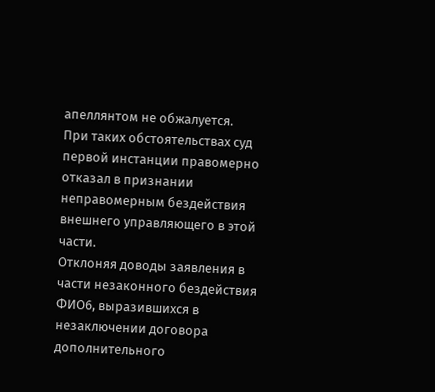апеллянтом не обжалуется.
При таких обстоятельствах суд первой инстанции правомерно отказал в признании неправомерным бездействия внешнего управляющего в этой части.
Отклоняя доводы заявления в части незаконного бездействия ФИО6, выразившихся в незаключении договора дополнительного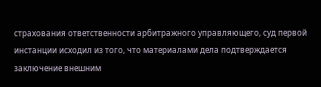страхования ответственности арбитражного управляющего, суд первой инстанции исходил из того, что материалами дела подтверждается заключение внешним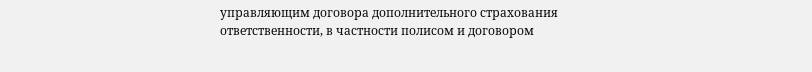управляющим договора дополнительного страхования ответственности, в частности полисом и договором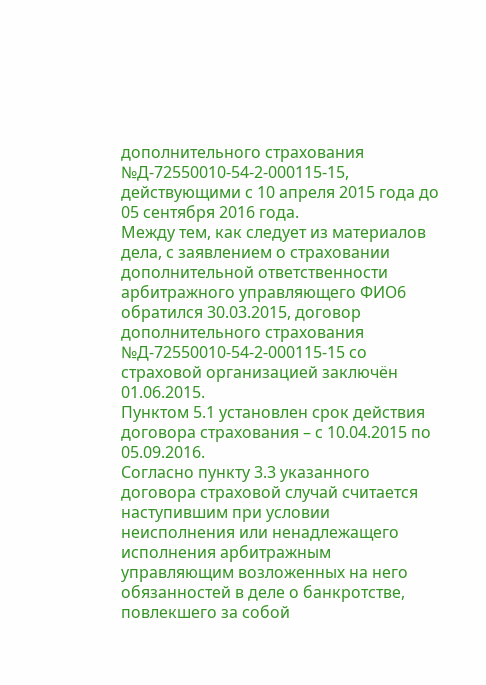дополнительного страхования №Д-72550010-54-2-000115-15, действующими с 10 апреля 2015 года до 05 сентября 2016 года.
Между тем, как следует из материалов дела, с заявлением о страховании дополнительной ответственности арбитражного управляющего ФИО6 обратился 30.03.2015, договор дополнительного страхования №Д-72550010-54-2-000115-15 со страховой организацией заключён 01.06.2015.
Пунктом 5.1 установлен срок действия договора страхования – с 10.04.2015 по 05.09.2016.
Согласно пункту 3.3 указанного договора страховой случай считается наступившим при условии неисполнения или ненадлежащего исполнения арбитражным управляющим возложенных на него обязанностей в деле о банкротстве, повлекшего за собой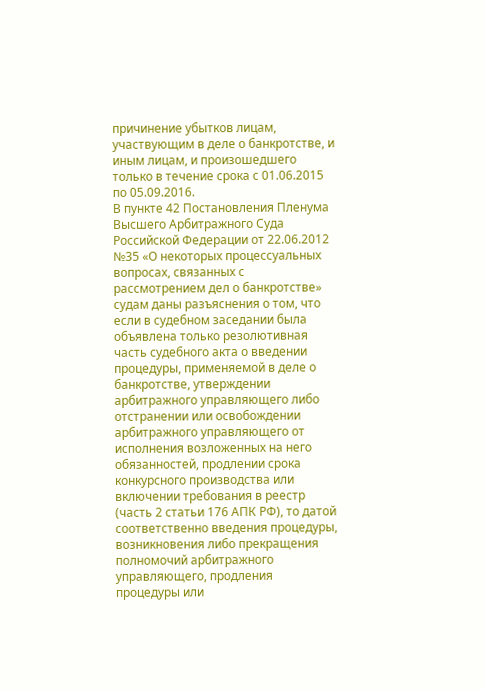причинение убытков лицам, участвующим в деле о банкротстве, и иным лицам, и произошедшего только в течение срока с 01.06.2015 по 05.09.2016.
В пункте 42 Постановления Пленума Высшего Арбитражного Суда Российской Федерации от 22.06.2012 №35 «О некоторых процессуальных вопросах, связанных с рассмотрением дел о банкротстве» судам даны разъяснения о том, что если в судебном заседании была объявлена только резолютивная часть судебного акта о введении процедуры, применяемой в деле о банкротстве, утверждении арбитражного управляющего либо отстранении или освобождении арбитражного управляющего от исполнения возложенных на него обязанностей, продлении срока конкурсного производства или включении требования в реестр (часть 2 статьи 176 АПК РФ), то датой соответственно введения процедуры, возникновения либо прекращения полномочий арбитражного управляющего, продления процедуры или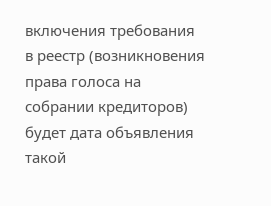включения требования в реестр (возникновения права голоса на собрании кредиторов) будет дата объявления такой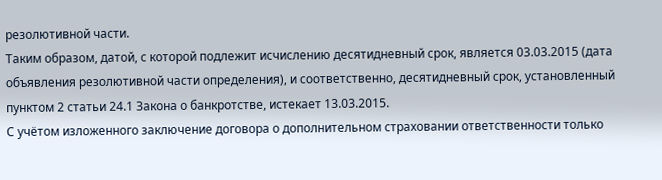резолютивной части.
Таким образом, датой, с которой подлежит исчислению десятидневный срок, является 03.03.2015 (дата объявления резолютивной части определения), и соответственно, десятидневный срок, установленный пунктом 2 статьи 24.1 Закона о банкротстве, истекает 13.03.2015.
С учётом изложенного заключение договора о дополнительном страховании ответственности только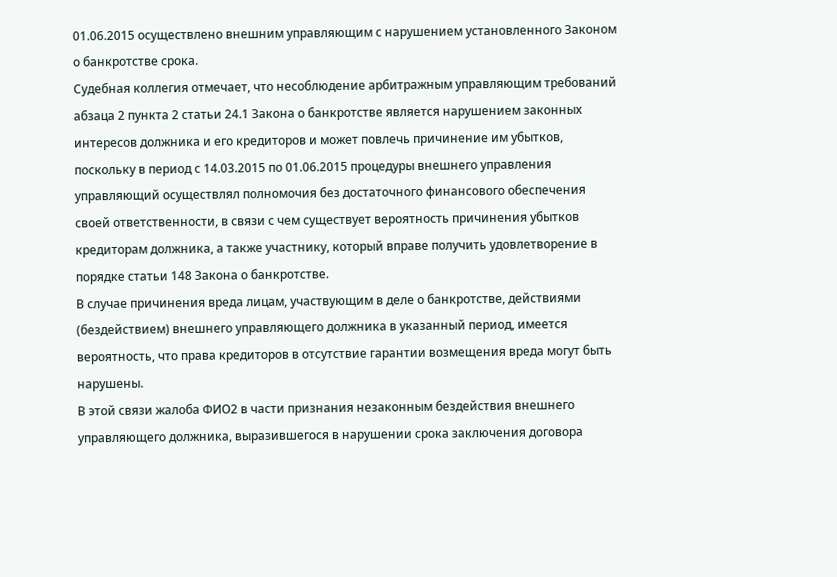01.06.2015 осуществлено внешним управляющим с нарушением установленного Законом о банкротстве срока.
Судебная коллегия отмечает, что несоблюдение арбитражным управляющим требований абзаца 2 пункта 2 статьи 24.1 Закона о банкротстве является нарушением законных интересов должника и его кредиторов и может повлечь причинение им убытков, поскольку в период с 14.03.2015 по 01.06.2015 процедуры внешнего управления управляющий осуществлял полномочия без достаточного финансового обеспечения своей ответственности, в связи с чем существует вероятность причинения убытков кредиторам должника, а также участнику, который вправе получить удовлетворение в порядке статьи 148 Закона о банкротстве.
В случае причинения вреда лицам, участвующим в деле о банкротстве, действиями (бездействием) внешнего управляющего должника в указанный период, имеется вероятность, что права кредиторов в отсутствие гарантии возмещения вреда могут быть нарушены.
В этой связи жалоба ФИО2 в части признания незаконным бездействия внешнего управляющего должника, выразившегося в нарушении срока заключения договора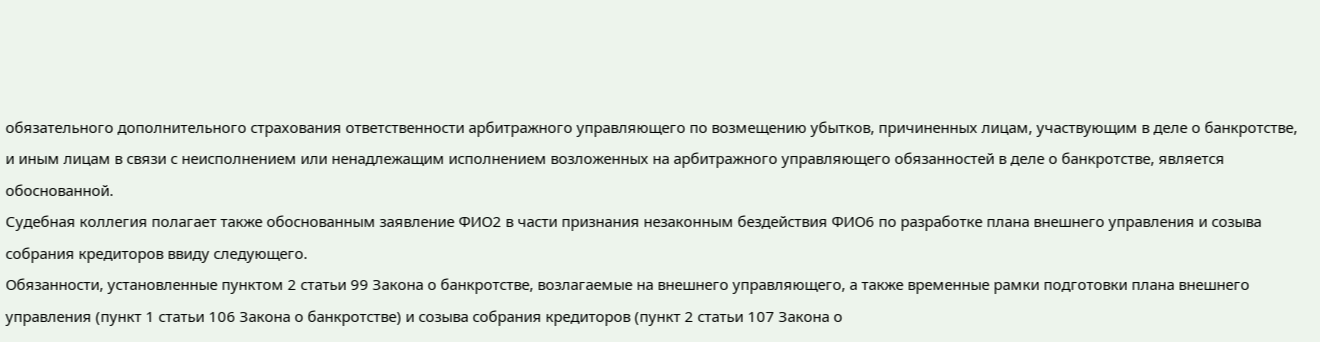обязательного дополнительного страхования ответственности арбитражного управляющего по возмещению убытков, причиненных лицам, участвующим в деле о банкротстве, и иным лицам в связи с неисполнением или ненадлежащим исполнением возложенных на арбитражного управляющего обязанностей в деле о банкротстве, является обоснованной.
Судебная коллегия полагает также обоснованным заявление ФИО2 в части признания незаконным бездействия ФИО6 по разработке плана внешнего управления и созыва собрания кредиторов ввиду следующего.
Обязанности, установленные пунктом 2 статьи 99 Закона о банкротстве, возлагаемые на внешнего управляющего, а также временные рамки подготовки плана внешнего управления (пункт 1 статьи 106 Закона о банкротстве) и созыва собрания кредиторов (пункт 2 статьи 107 Закона о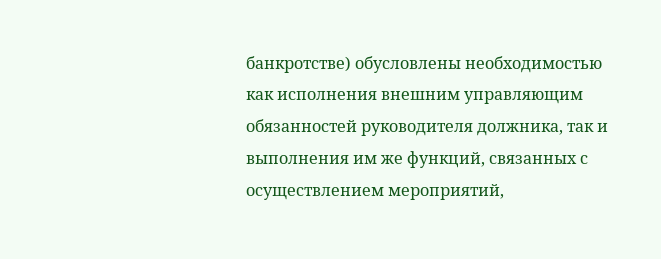банкротстве) обусловлены необходимостью как исполнения внешним управляющим обязанностей руководителя должника, так и выполнения им же функций, связанных с осуществлением мероприятий,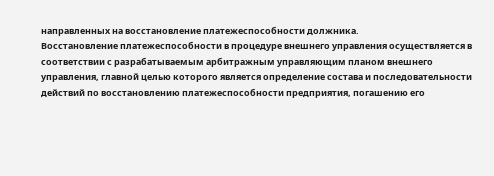направленных на восстановление платежеспособности должника.
Восстановление платежеспособности в процедуре внешнего управления осуществляется в соответствии с разрабатываемым арбитражным управляющим планом внешнего управления, главной целью которого является определение состава и последовательности действий по восстановлению платежеспособности предприятия, погашению его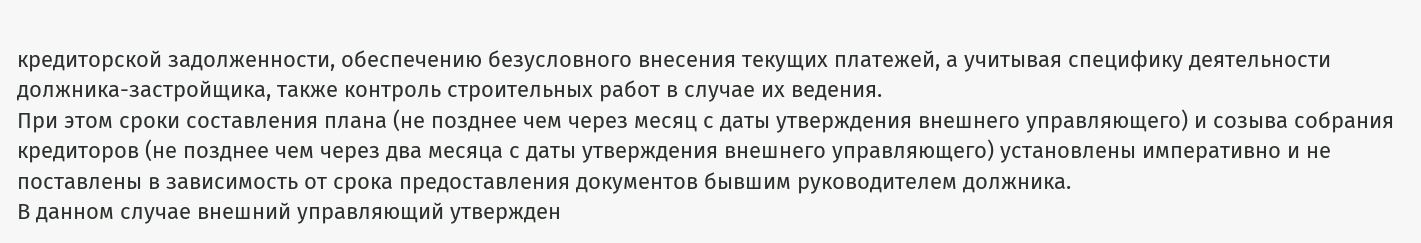кредиторской задолженности, обеспечению безусловного внесения текущих платежей, а учитывая специфику деятельности должника-застройщика, также контроль строительных работ в случае их ведения.
При этом сроки составления плана (не позднее чем через месяц с даты утверждения внешнего управляющего) и созыва собрания кредиторов (не позднее чем через два месяца с даты утверждения внешнего управляющего) установлены императивно и не поставлены в зависимость от срока предоставления документов бывшим руководителем должника.
В данном случае внешний управляющий утвержден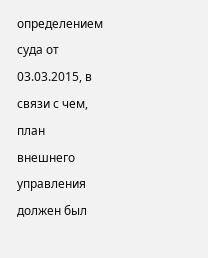определением суда от 03.03.2015, в связи с чем, план внешнего управления должен был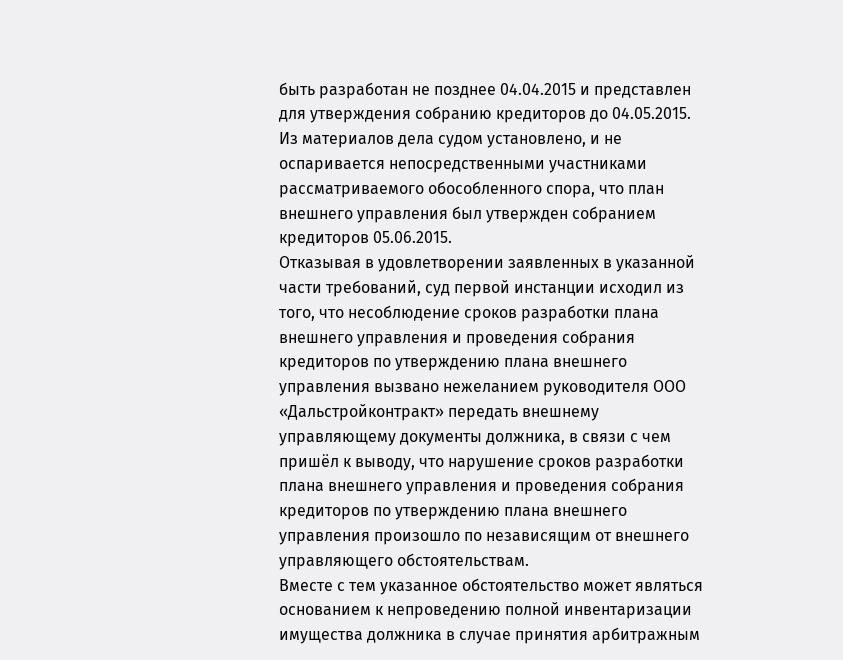быть разработан не позднее 04.04.2015 и представлен для утверждения собранию кредиторов до 04.05.2015.
Из материалов дела судом установлено, и не оспаривается непосредственными участниками рассматриваемого обособленного спора, что план внешнего управления был утвержден собранием кредиторов 05.06.2015.
Отказывая в удовлетворении заявленных в указанной части требований, суд первой инстанции исходил из того, что несоблюдение сроков разработки плана внешнего управления и проведения собрания кредиторов по утверждению плана внешнего управления вызвано нежеланием руководителя ООО «Дальстройконтракт» передать внешнему управляющему документы должника, в связи с чем пришёл к выводу, что нарушение сроков разработки плана внешнего управления и проведения собрания кредиторов по утверждению плана внешнего управления произошло по независящим от внешнего управляющего обстоятельствам.
Вместе с тем указанное обстоятельство может являться основанием к непроведению полной инвентаризации имущества должника в случае принятия арбитражным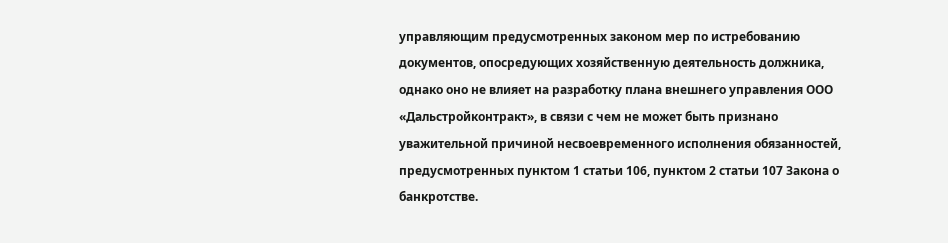управляющим предусмотренных законом мер по истребованию документов, опосредующих хозяйственную деятельность должника, однако оно не влияет на разработку плана внешнего управления ООО «Дальстройконтракт», в связи с чем не может быть признано уважительной причиной несвоевременного исполнения обязанностей, предусмотренных пунктом 1 статьи 106, пунктом 2 статьи 107 Закона о банкротстве.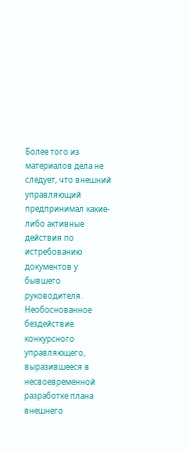Более того из материалов дела не следует, что внешний управляющий предпринимал какие-либо активные действия по истребованию документов у бывшего руководителя.
Необоснованное бездействие конкурсного управляющего, выразившееся в несвоевременной разработке плана внешнего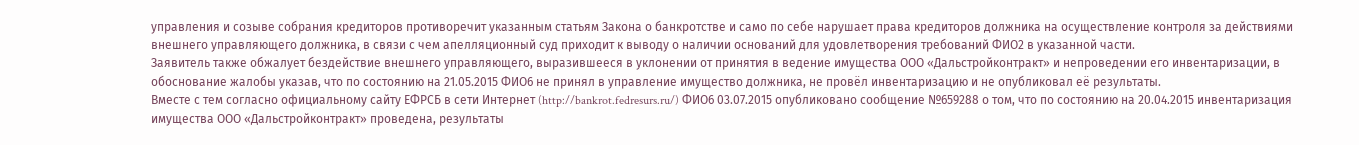управления и созыве собрания кредиторов противоречит указанным статьям Закона о банкротстве и само по себе нарушает права кредиторов должника на осуществление контроля за действиями внешнего управляющего должника, в связи с чем апелляционный суд приходит к выводу о наличии оснований для удовлетворения требований ФИО2 в указанной части.
Заявитель также обжалует бездействие внешнего управляющего, выразившееся в уклонении от принятия в ведение имущества ООО «Дальстройконтракт» и непроведении его инвентаризации, в обоснование жалобы указав, что по состоянию на 21.05.2015 ФИО6 не принял в управление имущество должника, не провёл инвентаризацию и не опубликовал её результаты.
Вместе с тем согласно официальному сайту ЕФРСБ в сети Интернет (http://bankrot.fedresurs.ru/) ФИО6 03.07.2015 опубликовано сообщение №659288 о том, что по состоянию на 20.04.2015 инвентаризация имущества ООО «Дальстройконтракт» проведена, результаты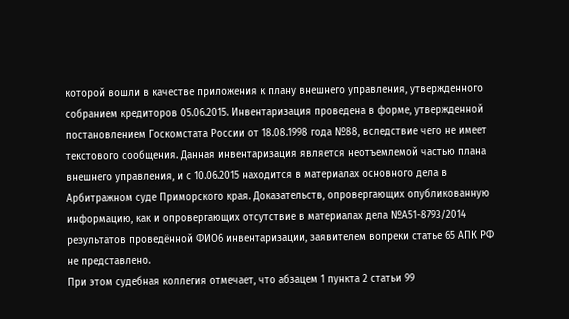которой вошли в качестве приложения к плану внешнего управления, утвержденного собранием кредиторов 05.06.2015. Инвентаризация проведена в форме, утвержденной постановлением Госкомстата России от 18.08.1998 года №88, вследствие чего не имеет текстового сообщения. Данная инвентаризация является неотъемлемой частью плана внешнего управления, и с 10.06.2015 находится в материалах основного дела в Арбитражном суде Приморского края. Доказательств, опровергающих опубликованную информацию, как и опровергающих отсутствие в материалах дела №А51-8793/2014 результатов проведённой ФИО6 инвентаризации, заявителем вопреки статье 65 АПК РФ не представлено.
При этом судебная коллегия отмечает, что абзацем 1 пункта 2 статьи 99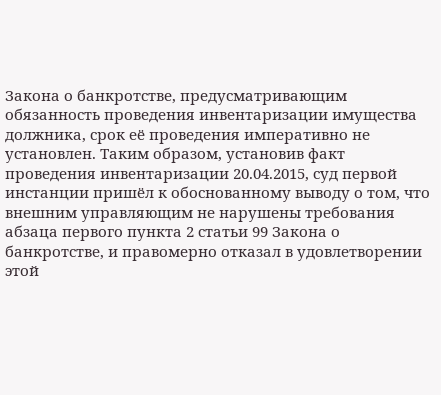Закона о банкротстве, предусматривающим обязанность проведения инвентаризации имущества должника, срок её проведения императивно не установлен. Таким образом, установив факт проведения инвентаризации 20.04.2015, суд первой инстанции пришёл к обоснованному выводу о том, что внешним управляющим не нарушены требования абзаца первого пункта 2 статьи 99 Закона о банкротстве, и правомерно отказал в удовлетворении этой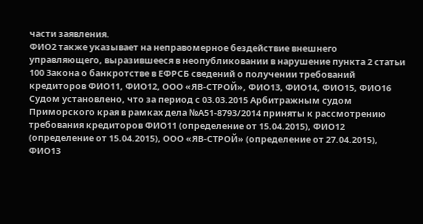части заявления.
ФИО2 также указывает на неправомерное бездействие внешнего управляющего, выразившееся в неопубликовании в нарушение пункта 2 статьи 100 Закона о банкротстве в ЕФРСБ сведений о получении требований кредиторов ФИО11, ФИО12, ООО «ЯВ-СТРОЙ», ФИО13, ФИО14, ФИО15, ФИО16
Судом установлено, что за период с 03.03.2015 Арбитражным судом Приморского края в рамках дела №А51-8793/2014 приняты к рассмотрению требования кредиторов ФИО11 (определение от 15.04.2015), ФИО12 (определение от 15.04.2015), ООО «ЯВ-СТРОЙ» (определение от 27.04.2015), ФИО13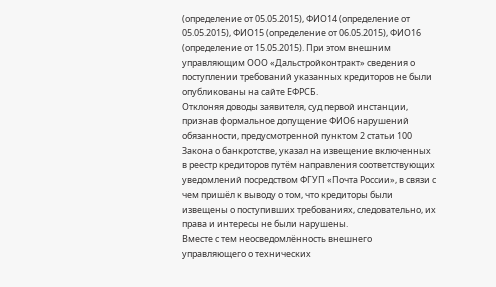(определение от 05.05.2015), ФИО14 (определение от 05.05.2015), ФИО15 (определение от 06.05.2015), ФИО16 (определение от 15.05.2015). При этом внешним управляющим ООО «Дальстройконтракт» сведения о поступлении требований указанных кредиторов не были опубликованы на сайте ЕФРСБ.
Отклоняя доводы заявителя, суд первой инстанции, признав формальное допущение ФИО6 нарушений обязанности, предусмотренной пунктом 2 статьи 100 Закона о банкротстве, указал на извещение включенных в реестр кредиторов путём направления соответствующих уведомлений посредством ФГУП «Почта России», в связи с чем пришёл к выводу о том, что кредиторы были извещены о поступивших требованиях, следовательно, их права и интересы не были нарушены.
Вместе с тем неосведомлённость внешнего управляющего о технических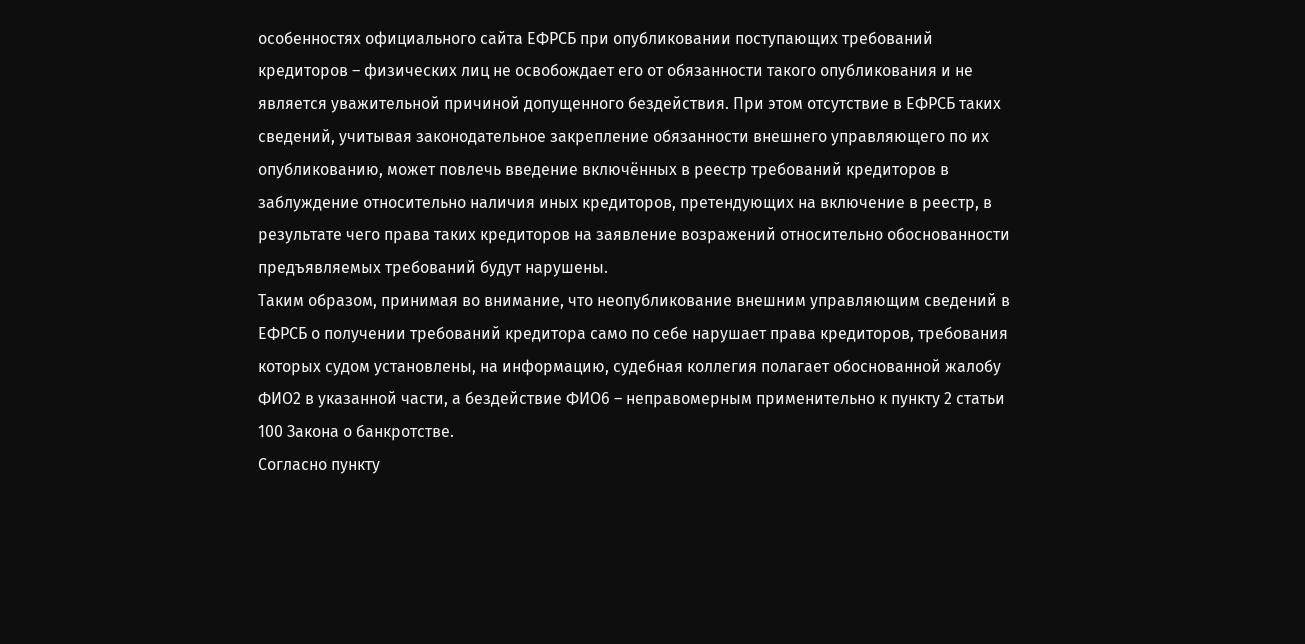особенностях официального сайта ЕФРСБ при опубликовании поступающих требований кредиторов – физических лиц не освобождает его от обязанности такого опубликования и не является уважительной причиной допущенного бездействия. При этом отсутствие в ЕФРСБ таких сведений, учитывая законодательное закрепление обязанности внешнего управляющего по их опубликованию, может повлечь введение включённых в реестр требований кредиторов в заблуждение относительно наличия иных кредиторов, претендующих на включение в реестр, в результате чего права таких кредиторов на заявление возражений относительно обоснованности предъявляемых требований будут нарушены.
Таким образом, принимая во внимание, что неопубликование внешним управляющим сведений в ЕФРСБ о получении требований кредитора само по себе нарушает права кредиторов, требования которых судом установлены, на информацию, судебная коллегия полагает обоснованной жалобу ФИО2 в указанной части, а бездействие ФИО6 – неправомерным применительно к пункту 2 статьи 100 Закона о банкротстве.
Согласно пункту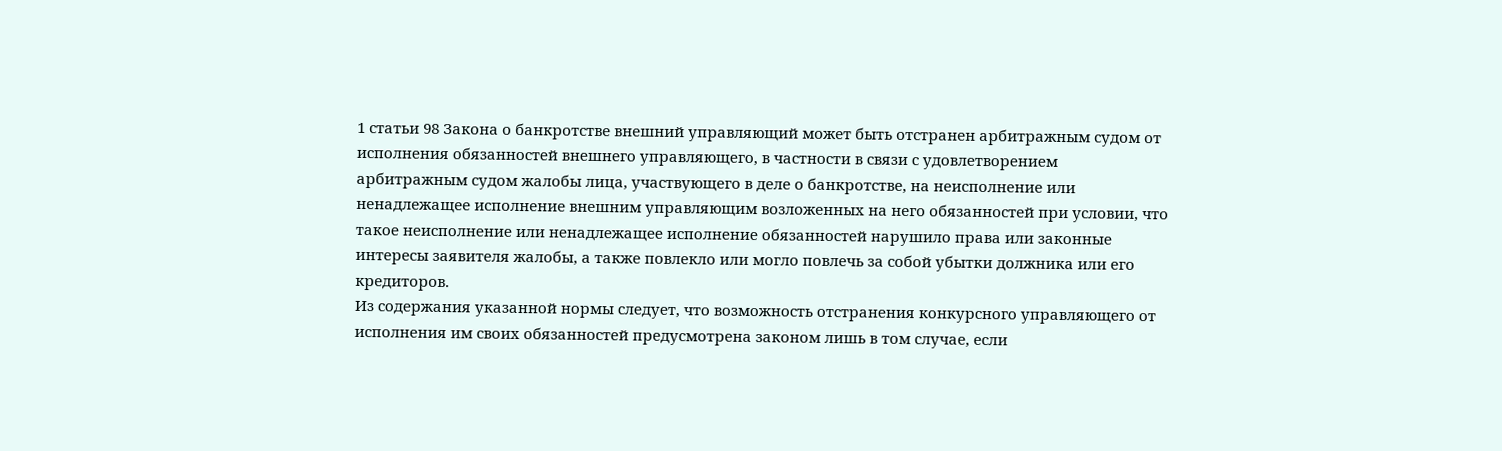1 статьи 98 Закона о банкротстве внешний управляющий может быть отстранен арбитражным судом от исполнения обязанностей внешнего управляющего, в частности в связи с удовлетворением арбитражным судом жалобы лица, участвующего в деле о банкротстве, на неисполнение или ненадлежащее исполнение внешним управляющим возложенных на него обязанностей при условии, что такое неисполнение или ненадлежащее исполнение обязанностей нарушило права или законные интересы заявителя жалобы, а также повлекло или могло повлечь за собой убытки должника или его кредиторов.
Из содержания указанной нормы следует, что возможность отстранения конкурсного управляющего от исполнения им своих обязанностей предусмотрена законом лишь в том случае, если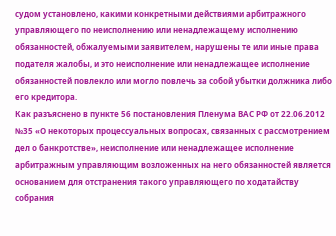судом установлено, какими конкретными действиями арбитражного управляющего по неисполнению или ненадлежащему исполнению обязанностей, обжалуемыми заявителем, нарушены те или иные права подателя жалобы, и это неисполнение или ненадлежащее исполнение обязанностей повлекло или могло повлечь за собой убытки должника либо его кредитора.
Как разъяснено в пункте 56 постановления Пленума ВАС РФ от 22.06.2012 №35 «О некоторых процессуальных вопросах, связанных с рассмотрением дел о банкротстве», неисполнение или ненадлежащее исполнение арбитражным управляющим возложенных на него обязанностей является основанием для отстранения такого управляющего по ходатайству собрания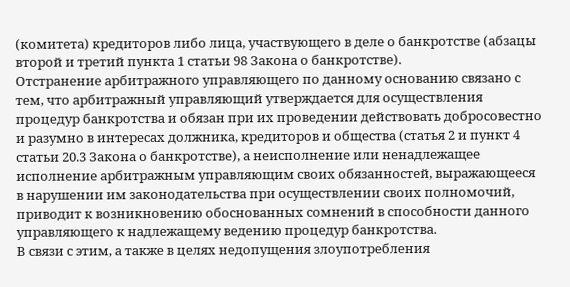(комитета) кредиторов либо лица, участвующего в деле о банкротстве (абзацы второй и третий пункта 1 статьи 98 Закона о банкротстве).
Отстранение арбитражного управляющего по данному основанию связано с тем, что арбитражный управляющий утверждается для осуществления процедур банкротства и обязан при их проведении действовать добросовестно и разумно в интересах должника, кредиторов и общества (статья 2 и пункт 4 статьи 20.3 Закона о банкротстве), а неисполнение или ненадлежащее исполнение арбитражным управляющим своих обязанностей, выражающееся в нарушении им законодательства при осуществлении своих полномочий, приводит к возникновению обоснованных сомнений в способности данного управляющего к надлежащему ведению процедур банкротства.
В связи с этим, а также в целях недопущения злоупотребления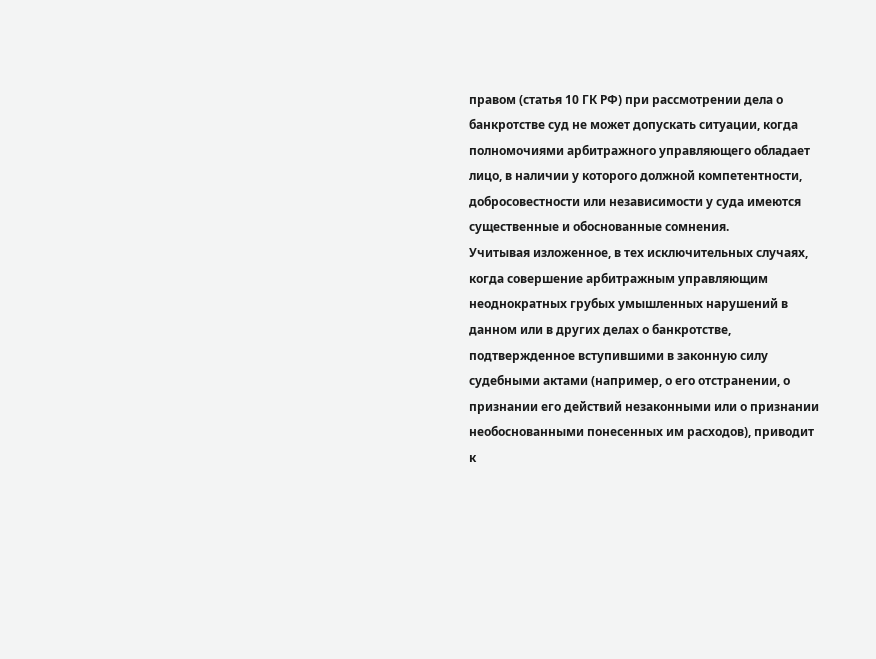правом (статья 10 ГК РФ) при рассмотрении дела о банкротстве суд не может допускать ситуации, когда полномочиями арбитражного управляющего обладает лицо, в наличии у которого должной компетентности, добросовестности или независимости у суда имеются существенные и обоснованные сомнения.
Учитывая изложенное, в тех исключительных случаях, когда совершение арбитражным управляющим неоднократных грубых умышленных нарушений в данном или в других делах о банкротстве, подтвержденное вступившими в законную силу судебными актами (например, о его отстранении, о признании его действий незаконными или о признании необоснованными понесенных им расходов), приводит к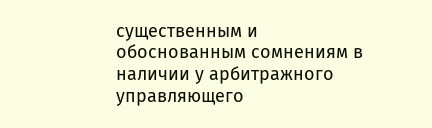существенным и обоснованным сомнениям в наличии у арбитражного управляющего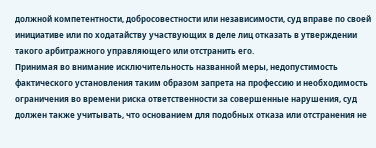должной компетентности, добросовестности или независимости, суд вправе по своей инициативе или по ходатайству участвующих в деле лиц отказать в утверждении такого арбитражного управляющего или отстранить его.
Принимая во внимание исключительность названной меры, недопустимость фактического установления таким образом запрета на профессию и необходимость ограничения во времени риска ответственности за совершенные нарушения, суд должен также учитывать, что основанием для подобных отказа или отстранения не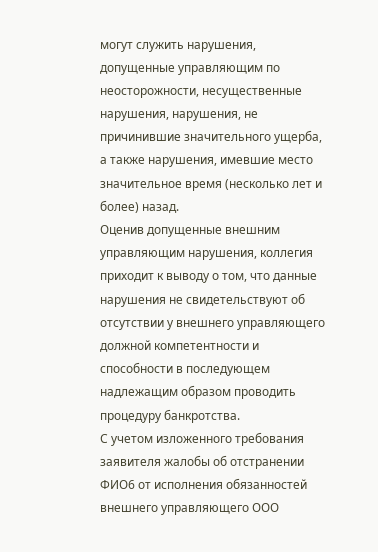могут служить нарушения, допущенные управляющим по неосторожности, несущественные нарушения, нарушения, не причинившие значительного ущерба, а также нарушения, имевшие место значительное время (несколько лет и более) назад.
Оценив допущенные внешним управляющим нарушения, коллегия приходит к выводу о том, что данные нарушения не свидетельствуют об отсутствии у внешнего управляющего должной компетентности и способности в последующем надлежащим образом проводить процедуру банкротства.
С учетом изложенного требования заявителя жалобы об отстранении ФИО6 от исполнения обязанностей внешнего управляющего ООО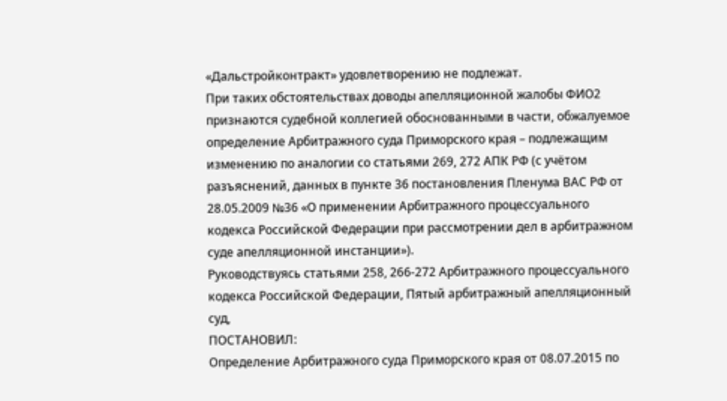«Дальстройконтракт» удовлетворению не подлежат.
При таких обстоятельствах доводы апелляционной жалобы ФИО2 признаются судебной коллегией обоснованными в части, обжалуемое определение Арбитражного суда Приморского края – подлежащим изменению по аналогии со статьями 269, 272 АПК РФ (с учётом разъяснений, данных в пункте 36 постановления Пленума ВАС РФ от 28.05.2009 №36 «О применении Арбитражного процессуального кодекса Российской Федерации при рассмотрении дел в арбитражном суде апелляционной инстанции»).
Руководствуясь статьями 258, 266-272 Арбитражного процессуального кодекса Российской Федерации, Пятый арбитражный апелляционный суд,
ПОСТАНОВИЛ:
Определение Арбитражного суда Приморского края от 08.07.2015 по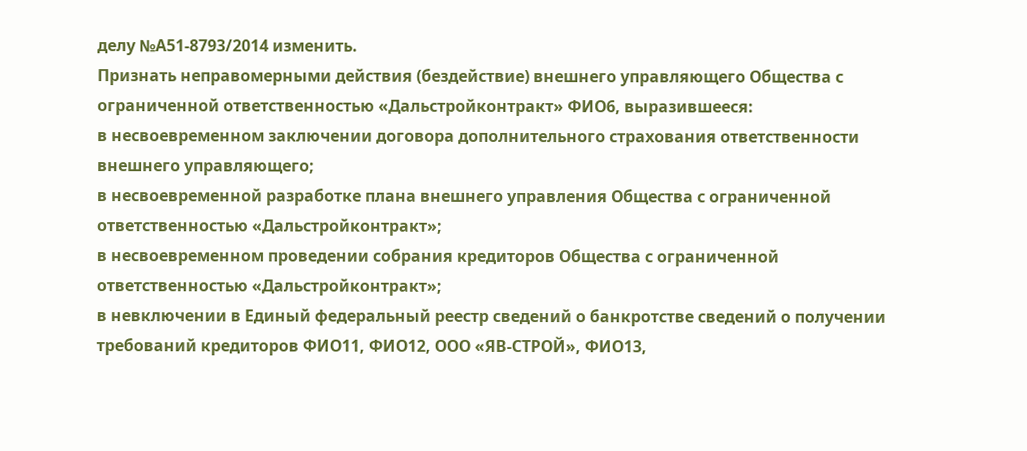делу №А51-8793/2014 изменить.
Признать неправомерными действия (бездействие) внешнего управляющего Общества с ограниченной ответственностью «Дальстройконтракт» ФИО6, выразившееся:
в несвоевременном заключении договора дополнительного страхования ответственности внешнего управляющего;
в несвоевременной разработке плана внешнего управления Общества с ограниченной ответственностью «Дальстройконтракт»;
в несвоевременном проведении собрания кредиторов Общества с ограниченной ответственностью «Дальстройконтракт»;
в невключении в Единый федеральный реестр сведений о банкротстве сведений о получении требований кредиторов ФИО11, ФИО12, ООО «ЯВ-СТРОЙ», ФИО13,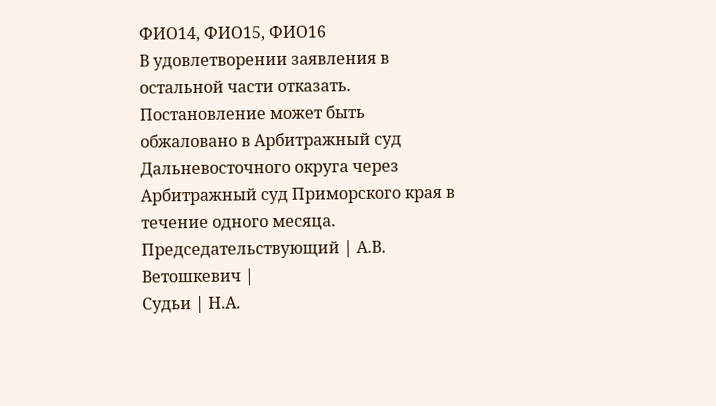ФИО14, ФИО15, ФИО16
В удовлетворении заявления в остальной части отказать.
Постановление может быть обжаловано в Арбитражный суд Дальневосточного округа через Арбитражный суд Приморского края в течение одного месяца.
Председательствующий | А.В. Ветошкевич |
Судьи | Н.А.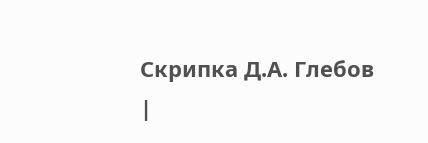Скрипка Д.А. Глебов |